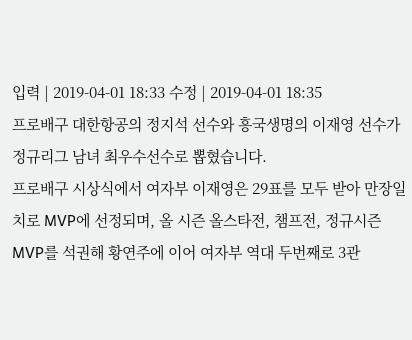입력 | 2019-04-01 18:33 수정 | 2019-04-01 18:35
프로배구 대한항공의 정지석 선수와 흥국생명의 이재영 선수가 정규리그 남녀 최우수선수로 뽑혔습니다.
프로배구 시상식에서 여자부 이재영은 29표를 모두 받아 만장일치로 MVP에 선정되며, 올 시즌 올스타전, 챔프전, 정규시즌 MVP를 석권해 황연주에 이어 여자부 역대 두번째로 3관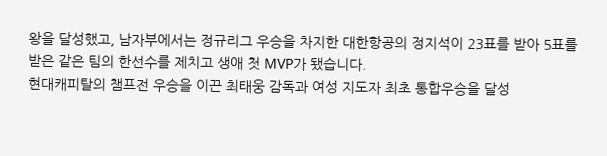왕을 달성했고, 남자부에서는 정규리그 우승을 차지한 대한항공의 정지석이 23표를 받아 5표를 받은 같은 팀의 한선수를 제치고 생애 첫 MVP가 됐습니다.
현대캐피탈의 챔프전 우승을 이끈 최태웅 감독과 여성 지도자 최초 통합우승을 달성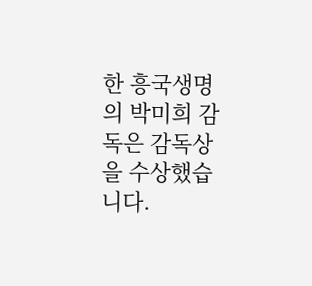한 흥국생명의 박미희 감독은 감독상을 수상했습니다.